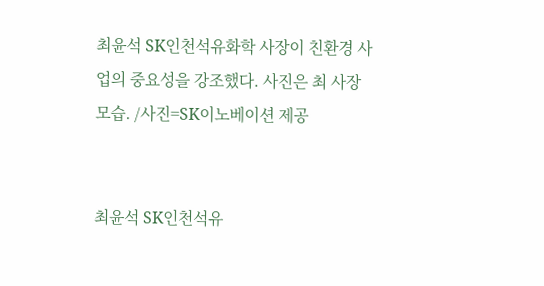최윤석 SK인천석유화학 사장이 친환경 사업의 중요성을 강조했다. 사진은 최 사장 모습. /사진=SK이노베이션 제공


최윤석 SK인천석유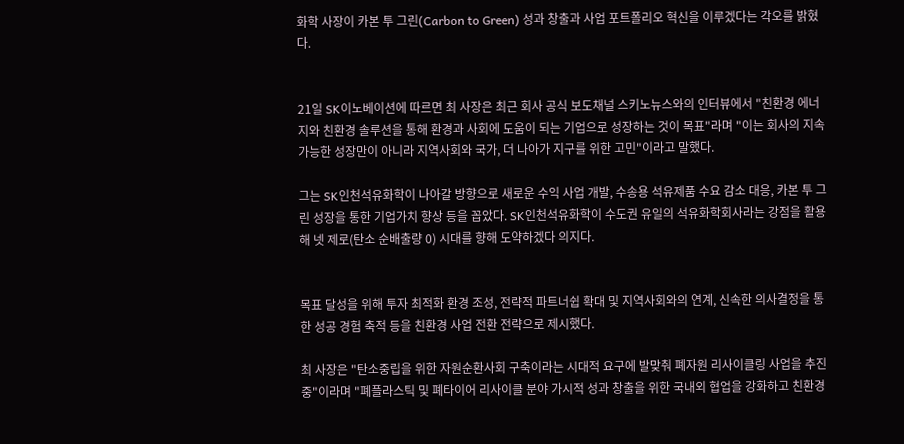화학 사장이 카본 투 그린(Carbon to Green) 성과 창출과 사업 포트폴리오 혁신을 이루겠다는 각오를 밝혔다.


21일 SK이노베이션에 따르면 최 사장은 최근 회사 공식 보도채널 스키노뉴스와의 인터뷰에서 "친환경 에너지와 친환경 솔루션을 통해 환경과 사회에 도움이 되는 기업으로 성장하는 것이 목표"라며 "이는 회사의 지속 가능한 성장만이 아니라 지역사회와 국가, 더 나아가 지구를 위한 고민"이라고 말했다.

그는 SK인천석유화학이 나아갈 방향으로 새로운 수익 사업 개발, 수송용 석유제품 수요 감소 대응, 카본 투 그린 성장을 통한 기업가치 향상 등을 꼽았다. SK인천석유화학이 수도권 유일의 석유화학회사라는 강점을 활용해 넷 제로(탄소 순배출량 0) 시대를 향해 도약하겠다 의지다.


목표 달성을 위해 투자 최적화 환경 조성, 전략적 파트너쉽 확대 및 지역사회와의 연계, 신속한 의사결정을 통한 성공 경험 축적 등을 친환경 사업 전환 전략으로 제시했다.

최 사장은 "탄소중립을 위한 자원순환사회 구축이라는 시대적 요구에 발맞춰 폐자원 리사이클링 사업을 추진 중"이라며 "폐플라스틱 및 폐타이어 리사이클 분야 가시적 성과 창출을 위한 국내외 협업을 강화하고 친환경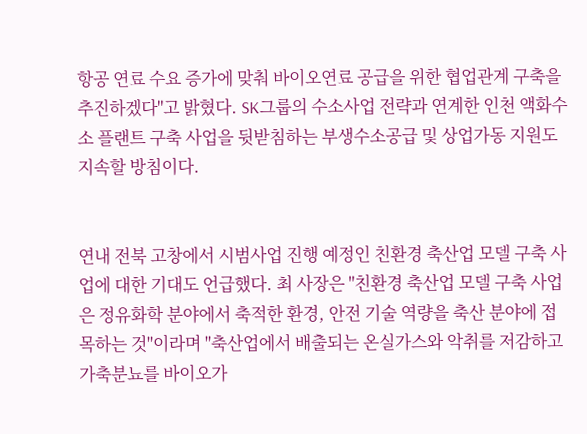항공 연료 수요 증가에 맞춰 바이오연료 공급을 위한 협업관계 구축을 추진하겠다"고 밝혔다. SK그룹의 수소사업 전략과 연계한 인천 액화수소 플랜트 구축 사업을 뒷받침하는 부생수소공급 및 상업가동 지원도 지속할 방침이다.


연내 전북 고창에서 시범사업 진행 예정인 친환경 축산업 모델 구축 사업에 대한 기대도 언급했다. 최 사장은 "친환경 축산업 모델 구축 사업은 정유화학 분야에서 축적한 환경, 안전 기술 역량을 축산 분야에 접목하는 것"이라며 "축산업에서 배출되는 온실가스와 악취를 저감하고 가축분뇨를 바이오가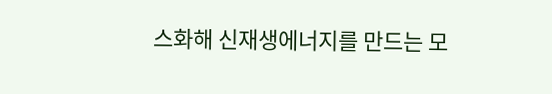스화해 신재생에너지를 만드는 모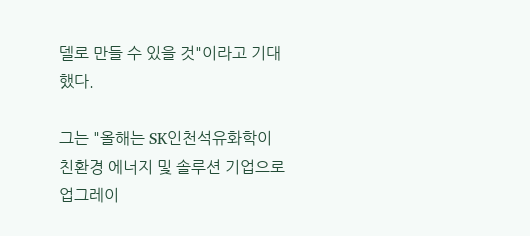델로 만들 수 있을 것"이라고 기대했다.

그는 "올해는 SK인천석유화학이 친환경 에너지 및 솔루션 기업으로 업그레이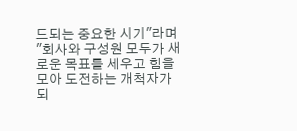드되는 중요한 시기"라며 "회사와 구성원 모두가 새로운 목표를 세우고 힘을 모아 도전하는 개척자가 되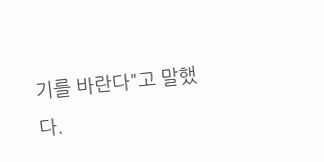기를 바란다"고 말했다.